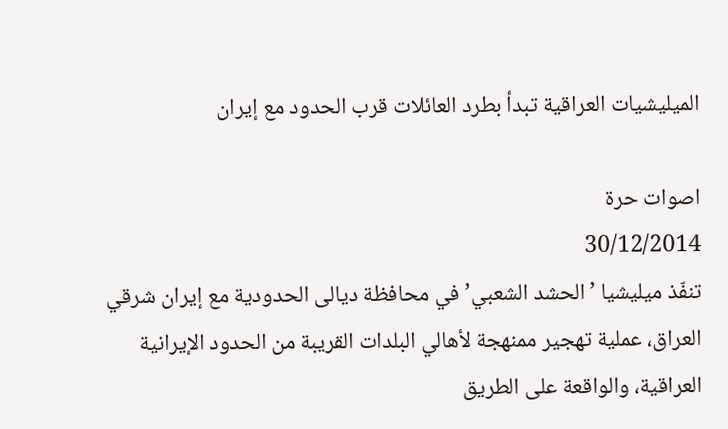الميليشيات العراقية تبدأ بطرد العائلات قرب الحدود مع إيران

اصوات حرة
30/12/2014
تنفّذ ميليشيا ’الحشد الشعبي’ في محافظة ديالی الحدودية مع إيران شرقي العراق، عملية تهجير ممنهجة لأهالي البلدات القريبة من الحدود الإيرانية العراقية، والواقعة علی الطريق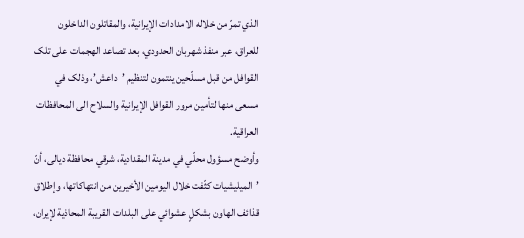الذي تمرّ من خلاله الامدادات الإيرانية، والمقاتلون الداخلون للعراق، عبر منفذ شهربان الحدودي، بعد تصاعد الهجمات علی تلک القوافل من قبل مسلّحين ينتمون لتنظيم ’داعش’، وذلک في مسعی منها لتأمين مرور القوافل الإيرانية والسلاح الی المحافظات العراقية.
وأوضح مسؤول محلّي في مدينة المقدادية، شرقي محافظة ديالی، أنّ ’الميليشيات کثّفت خلال اليومين الأخيرين من انتهاکاتها، وإطلاق قذائف الهاون بشکلٍ عشوائي علی البلدات القريبة المحاذية لإيران،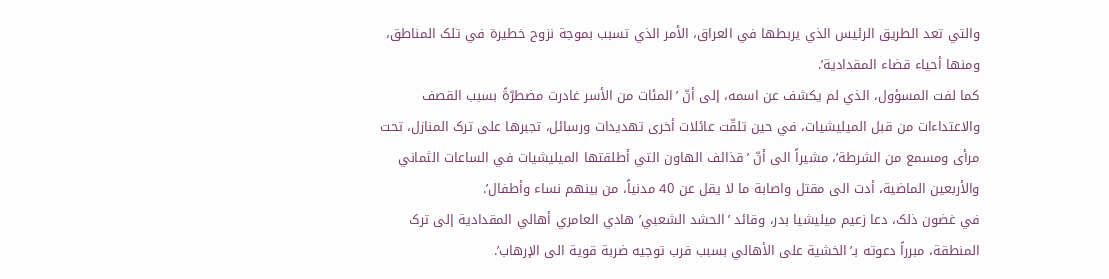والتي تعد الطريق الرئيس الذي يربطها في العراق، الأمر الذي تسبب بموجة نزوح خطيرة في تلک المناطق، ومنها أحياء قضاء المقدادية’.
کما لفت المسؤول، الذي لم يکشف عن اسمه، إلی أنّ ’المئات من الأسر غادرت مضطرّةً بسبب القصف والاعتداءات من قبل الميليشيات، في حين تلقّت عائلات أخری تهديدات ورسائل، تجبرها علی ترک المنازل، تحت مرأی ومسمع من الشرطة’، مشيراً الی أنّ ’قذائف الهاون التي أطلقتها الميليشيات في الساعات الثماني والأربعين الماضية، أدت الی مقتل واصابة ما لا يقل عن 40 مدنياً، من بينهم نساء وأطفال’.
في غضون ذلک، دعا زعيم ميليشيا بدر، وقائد ’الحشد الشعبي’ هادي العامري أهالي المقدادية إلی ترک المنطقة، مبرراً دعوته بـ’الخشية علی الأهالي بسبب قرب توجيه ضربة قوية الی الإرهاب’.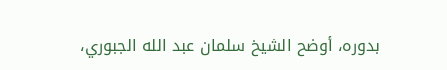بدوره، أوضح الشيخ سلمان عبد الله الجبوري،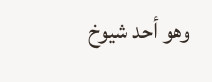وهو أحد شيوخ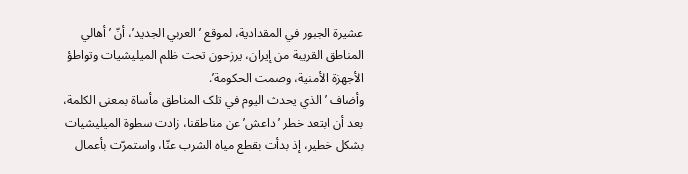عشيرة الجبور في المقدادية، لموقع ’العربي الجديد’، أنّ ’أهالي المناطق القريبة من إيران، يرزحون تحت ظلم الميليشيات وتواطؤ الأجهزة الأمنية، وصمت الحکومة’.
وأضاف ’الذي يحدث اليوم في تلک المناطق مأساة بمعنی الکلمة، بعد أن ابتعد خطر ’داعش’ عن مناطقنا، زادت سطوة الميليشيات بشکل خطير، إذ بدأت بقطع مياه الشرب عنّا، واستمرّت بأعمال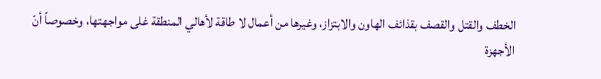الخطف والقتل والقصف بقذائف الهاون والابتزاز، وغيرها من أعمال لا طاقة لأهالي المنطقة غلی مواجهتها، وخصوصاً أنّ الأجهزة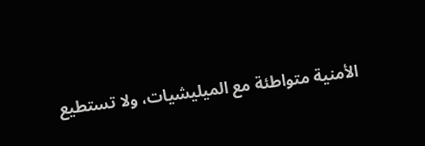الأمنية متواطئة مع الميليشيات، ولا تستطيع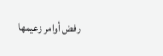رفض أوامر زعيمها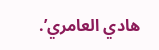هادي العامري’.